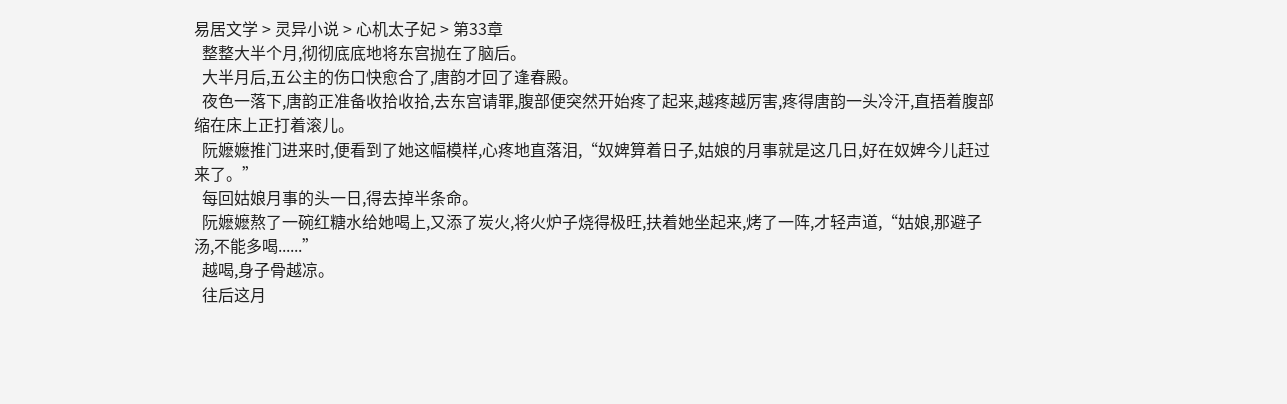易居文学 > 灵异小说 > 心机太子妃 > 第33章
  整整大半个月,彻彻底底地将东宫抛在了脑后。
  大半月后,五公主的伤口快愈合了,唐韵才回了逢春殿。
  夜色一落下,唐韵正准备收拾收拾,去东宫请罪,腹部便突然开始疼了起来,越疼越厉害,疼得唐韵一头冷汗,直捂着腹部缩在床上正打着滚儿。
  阮嬷嬷推门进来时,便看到了她这幅模样,心疼地直落泪,“奴婢算着日子,姑娘的月事就是这几日,好在奴婢今儿赶过来了。”
  每回姑娘月事的头一日,得去掉半条命。
  阮嬷嬷熬了一碗红糖水给她喝上,又添了炭火,将火炉子烧得极旺,扶着她坐起来,烤了一阵,才轻声道,“姑娘,那避子汤,不能多喝......”
  越喝,身子骨越凉。
  往后这月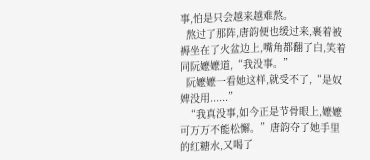事,怕是只会越来越难熬。
  熬过了那阵,唐韵便也缓过来,裹着被褥坐在了火盆边上,嘴角都翻了白,笑着同阮嬷嬷道,“我没事。”
  阮嬷嬷一看她这样,就受不了,“是奴婢没用......”
  “我真没事,如今正是节骨眼上,嬷嬷可万万不能松懈。”唐韵夺了她手里的红糖水,又喝了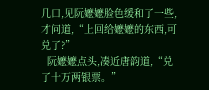几口,见阮嬷嬷脸色缓和了一些,才问道,“上回给嬷嬷的东西,可兑了?”
  阮嬷嬷点头,凑近唐韵道,“兑了十万两银票。”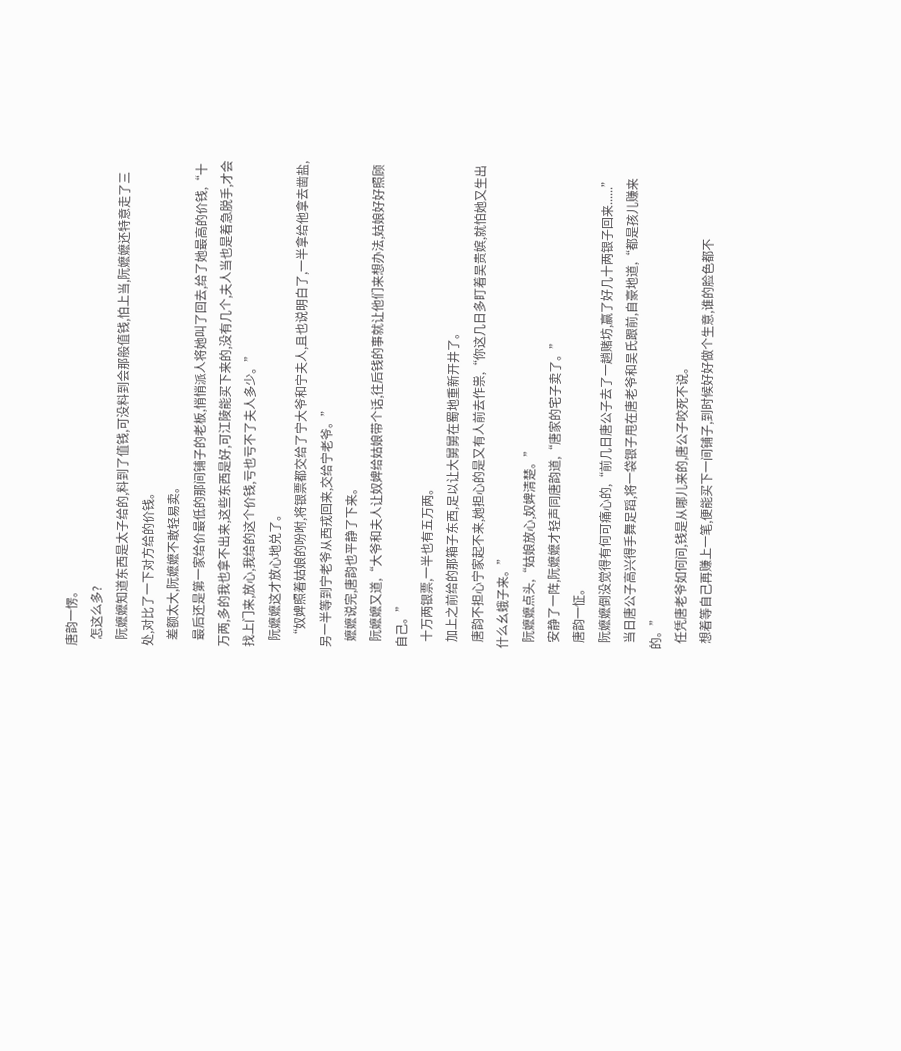唐韵一愣。
  怎这么多?
  阮嬷嬷知道东西是太子给的,料到了值钱,可没料到会那般值钱,怕上当,阮嬷嬷还特意走了三处,对比了一下对方给的价钱。
  差额太大,阮嬷嬷不敢轻易卖。
  最后还是第一家给价最低的那间铺子的老板,悄悄派人将她叫了回去,给了她最高的价钱,“十万两,多的我也拿不出来,这些东西是好,可江陵能买下来的,没有几个,夫人当也是着急脱手,才会找上门来,放心,我给的这个价钱,亏也亏不了夫人多少。”
  阮嬷嬷这才放心地兑了。
  “奴婢照着姑娘的吩咐,将银票都交给了宁大爷和宁夫人,且也说明白了,一半拿给他拿去凿盐,另一半等到宁老爷从西戎回来,交给宁老爷。”
  嬷嬷说完,唐韵也平静了下来。
  阮嬷嬷又道,“大爷和夫人让奴婢给姑娘带个话,往后钱的事就让他们来想办法,姑娘好好照顾自己。”
  十万两银票,一半也有五万两。
  加上之前给的那箱子东西,足以让大舅舅在蜀地重新开井了。
  唐韵不担心宁家起不来,她担心的是又有人前去作祟,“你这几日多盯着吴贵嫔,就怕她又生出什么幺蛾子来。”
  阮嬷嬷点头,“姑娘放心,奴婢清楚。”
  安静了一阵,阮嬷嬷才轻声同唐韵道,“唐家的宅子卖了。”
  唐韵一怔。
  阮嬷嬷倒没觉得有何可痛心的,“前几日唐公子去了一趟赌坊,赢了好几十两银子回来......”
  当日唐公子高兴得手舞足蹈,将一袋银子甩在唐老爷和吴氏跟前,自豪地道,“都是孩儿赚来的。”
  任凭唐老爷如何问,钱是从哪儿来的,唐公子咬死不说。
  想着等自己再赚上一笔,便能买下一间铺子,到时候好好做个生意,谁的脸色都不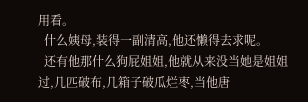用看。
  什么姨母,装得一副清高,他还懒得去求呢。
  还有他那什么狗屁姐姐,他就从来没当她是姐姐过,几匹破布,几箱子破瓜烂枣,当他唐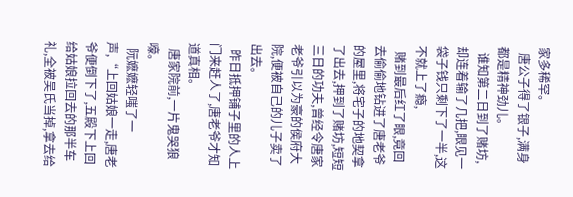家多稀罕。
  唐公子得了银子,满身都是精神劲儿。
  谁知第二日到了赌坊,却连着输了几把,眼见一袋子钱只剩下了一半,这不就上了瘾,
  赌到最后红了眼,竟回去偷偷地钻进了唐老爷的屋里,将宅子的地契拿了出去,押到了赌坊,短短三日的功夫,曾经令唐家老爷引以为豪的侯府大院,便被自己的儿子卖了出去。
  昨日抵押铺子里的人上门来赶人了,唐老爷才知道真相。
  唐家院前,一片鬼哭狼嚎。
  阮嬷嬷轻嗤了一声,“上回姑娘一走,唐老爷便倒下了,五殿下上回给姑娘拉回去的那半车礼,全被吴氏当掉,拿去给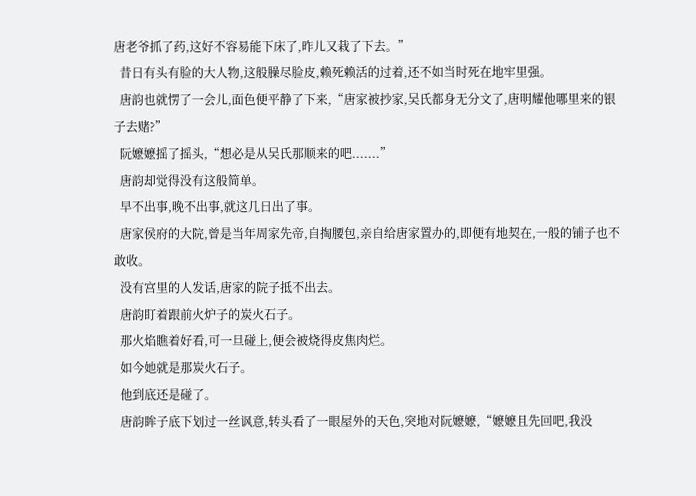唐老爷抓了药,这好不容易能下床了,昨儿又栽了下去。”
  昔日有头有脸的大人物,这般臊尽脸皮,赖死赖活的过着,还不如当时死在地牢里强。
  唐韵也就愣了一会儿,面色便平静了下来,“唐家被抄家,吴氏都身无分文了,唐明耀他哪里来的银子去赌?”
  阮嬷嬷摇了摇头,“想必是从吴氏那顺来的吧.......”
  唐韵却觉得没有这般简单。
  早不出事,晚不出事,就这几日出了事。
  唐家侯府的大院,曾是当年周家先帝,自掏腰包,亲自给唐家置办的,即便有地契在,一般的铺子也不敢收。
  没有宫里的人发话,唐家的院子抵不出去。
  唐韵盯着跟前火炉子的炭火石子。
  那火焰瞧着好看,可一旦碰上,便会被烧得皮焦肉烂。
  如今她就是那炭火石子。
  他到底还是碰了。
  唐韵眸子底下划过一丝讽意,转头看了一眼屋外的天色,突地对阮嬷嬷,“嬷嬷且先回吧,我没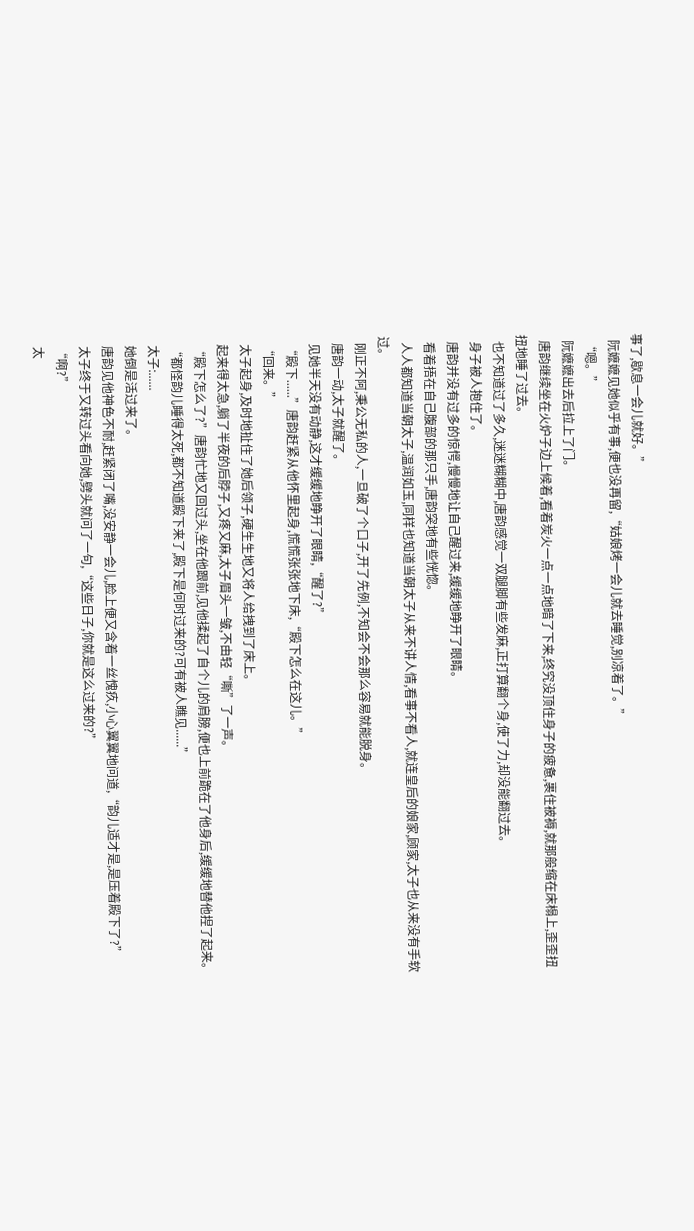事了,歇息一会儿就好。”
  阮嬷嬷见她似乎有事,便也没再留,“姑娘烤一会儿就去睡觉,别凉着了。”
  “嗯。”
  阮嬷嬷出去后拉上了门。
  唐韵继续坐在火炉子边上候着,看着炭火一点一点地暗了下来,终究没顶住身子的疲惫,裹住被褥,就那般缩在床榻上,歪歪扭扭地睡了过去。
  也不知道过了多久,迷迷糊糊中,唐韵感觉一双腿脚有些发麻,正打算翻个身,使了力,却没能翻过去。
  身子被人抱住了。
  唐韵并没有过多的惊愕,慢慢地让自己醒过来,缓缓地睁开了眼睛。
  看着捂在自己腹部的那只手,唐韵突地有些恍惚。
  人人都知道当朝太子,温润如玉,同样也知道当朝太子从来不讲人情,看事不看人,就连皇后的娘家,顾家,太子也从来没有手软过。
  刚正不阿,秉公无私的人,一旦破了个口子,开了先例,不知会不会那么容易就能脱身。
  唐韵一动,太子就醒了。
  见她半天没有动静,这才缓缓地睁开了眼睛,“醒了?”
  “殿下......”唐韵赶紧从他怀里起身,慌慌张张地下床,“殿下怎么在这儿。”
  “回来。”
  太子起身,及时地扯住了她后领子,硬生生地又将人给拽到了床上。
  起来得太急,躺了半夜的后脖子,又疼又麻,太子眉头一皱,不由轻“嘶”了一声。
  “殿下怎么了?”唐韵忙地又回过头,坐在他跟前,见他揉起了自个儿的肩膀,便也上前跪在了他身后,缓缓地替他捏了起来。
  “都怪韵儿睡得太死,都不知道殿下来了,殿下是何时过来的?可有被人瞧见......”
  太子:......
  她倒是活过来了。
  唐韵见他神色不耐,赶紧闭了嘴,没安静一会儿,脸上便又含着一丝愧疚,小心翼翼地问道,“韵儿适才是,是压着殿下了?”
  太子终于又转过头看向她,劈头就问了一句,“这些日子,你就是这么过来的?”
  “啊?”
  太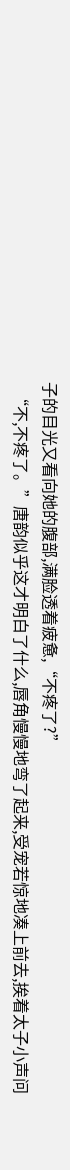子的目光又看向她的腹部,满脸透着疲惫,“不疼了?”
  “不,不疼了。”唐韵似乎这才明白了什么,唇角慢慢地弯了起来,受宠若惊地凑上前去,挨着太子小声问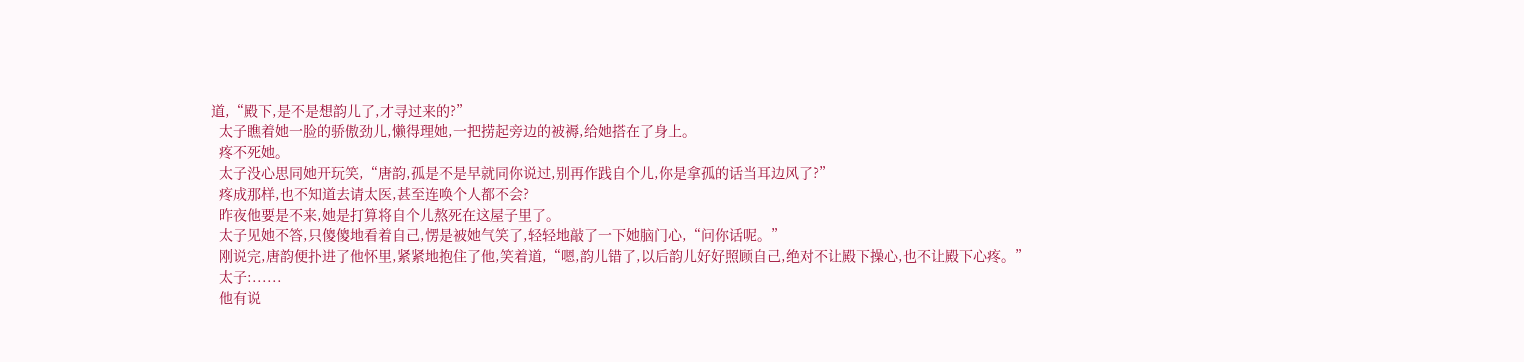道,“殿下,是不是想韵儿了,才寻过来的?”
  太子瞧着她一脸的骄傲劲儿,懒得理她,一把捞起旁边的被褥,给她搭在了身上。
  疼不死她。
  太子没心思同她开玩笑,“唐韵,孤是不是早就同你说过,别再作践自个儿,你是拿孤的话当耳边风了?”
  疼成那样,也不知道去请太医,甚至连唤个人都不会?
  昨夜他要是不来,她是打算将自个儿熬死在这屋子里了。
  太子见她不答,只傻傻地看着自己,愣是被她气笑了,轻轻地敲了一下她脑门心,“问你话呢。”
  刚说完,唐韵便扑进了他怀里,紧紧地抱住了他,笑着道,“嗯,韵儿错了,以后韵儿好好照顾自己,绝对不让殿下操心,也不让殿下心疼。”
  太子:......
  他有说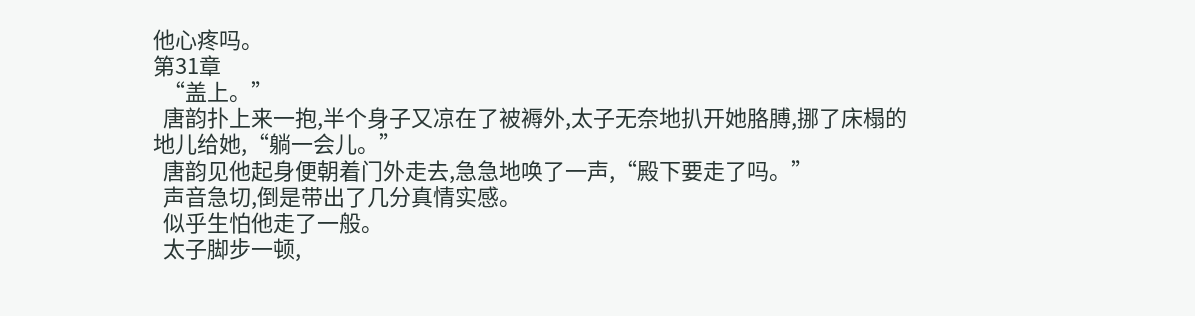他心疼吗。
第31章
  “盖上。”
  唐韵扑上来一抱,半个身子又凉在了被褥外,太子无奈地扒开她胳膊,挪了床榻的地儿给她,“躺一会儿。”
  唐韵见他起身便朝着门外走去,急急地唤了一声,“殿下要走了吗。”
  声音急切,倒是带出了几分真情实感。
  似乎生怕他走了一般。
  太子脚步一顿,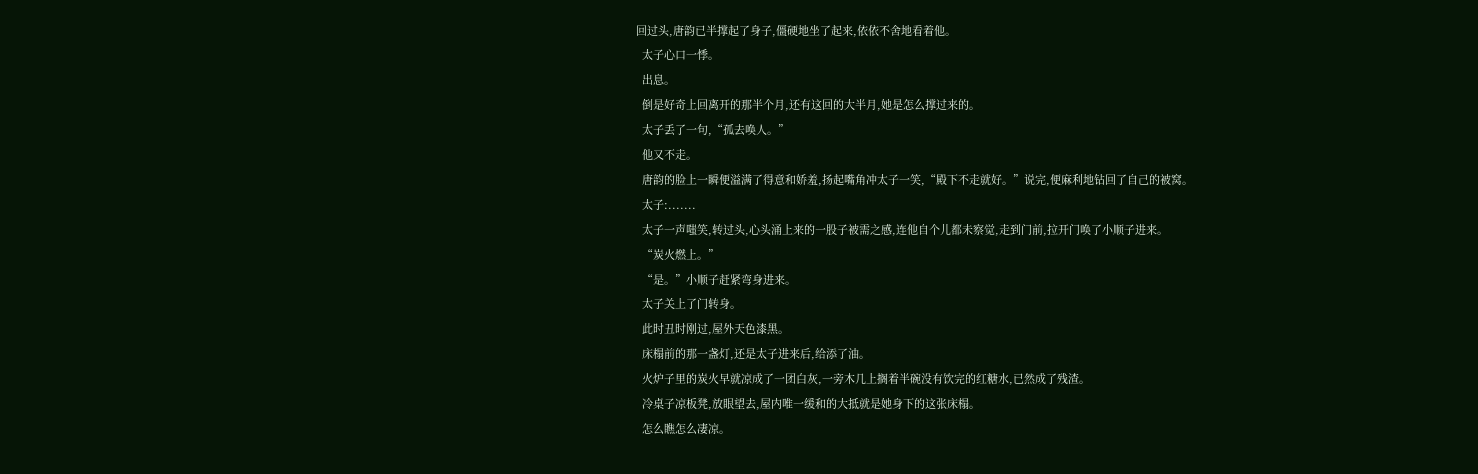回过头,唐韵已半撑起了身子,僵硬地坐了起来,依依不舍地看着他。
  太子心口一悸。
  出息。
  倒是好奇上回离开的那半个月,还有这回的大半月,她是怎么撑过来的。
  太子丢了一句,“孤去唤人。”
  他又不走。
  唐韵的脸上一瞬便溢满了得意和娇羞,扬起嘴角冲太子一笑,“殿下不走就好。”说完,便麻利地钻回了自己的被窝。
  太子:.......
  太子一声嗤笑,转过头,心头涌上来的一股子被需之感,连他自个儿都未察觉,走到门前,拉开门唤了小顺子进来。
  “炭火燃上。”
  “是。”小顺子赶紧弯身进来。
  太子关上了门转身。
  此时丑时刚过,屋外天色漆黑。
  床榻前的那一盏灯,还是太子进来后,给添了油。
  火炉子里的炭火早就凉成了一团白灰,一旁木几上搁着半碗没有饮完的红糖水,已然成了残渣。
  冷桌子凉板凳,放眼望去,屋内唯一缓和的大抵就是她身下的这张床榻。
  怎么瞧怎么凄凉。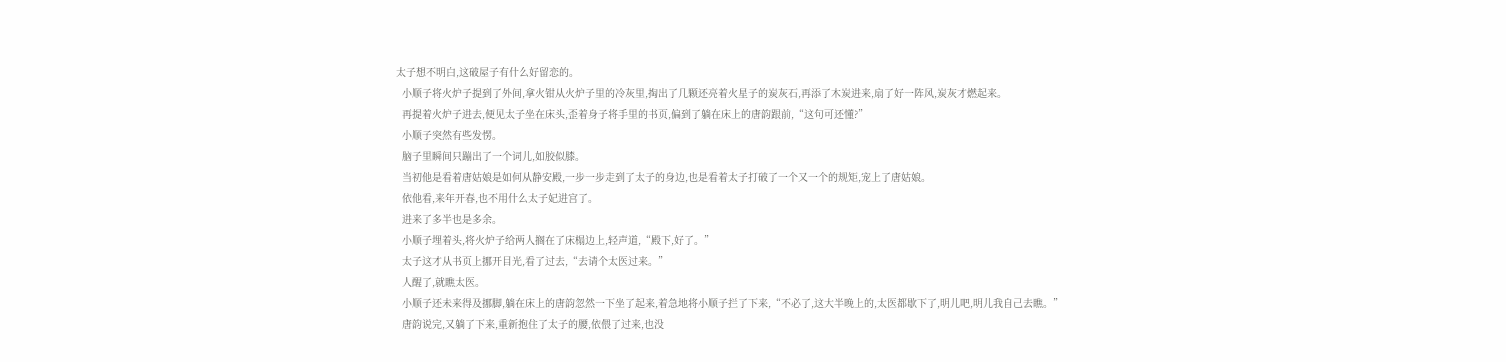太子想不明白,这破屋子有什么好留恋的。
  小顺子将火炉子提到了外间,拿火钳从火炉子里的冷灰里,掏出了几颗还亮着火星子的炭灰石,再添了木炭进来,扇了好一阵风,炭灰才燃起来。
  再提着火炉子进去,便见太子坐在床头,歪着身子将手里的书页,偏到了躺在床上的唐韵跟前,“这句可还懂?”
  小顺子突然有些发愣。
  脑子里瞬间只蹦出了一个词儿,如胶似膝。
  当初他是看着唐姑娘是如何从静安殿,一步一步走到了太子的身边,也是看着太子打破了一个又一个的规矩,宠上了唐姑娘。
  依他看,来年开春,也不用什么太子妃进宫了。
  进来了多半也是多余。
  小顺子埋着头,将火炉子给两人搁在了床榻边上,轻声道,“殿下,好了。”
  太子这才从书页上挪开目光,看了过去,“去请个太医过来。”
  人醒了,就瞧太医。
  小顺子还未来得及挪脚,躺在床上的唐韵忽然一下坐了起来,着急地将小顺子拦了下来,“不必了,这大半晚上的,太医都歇下了,明儿吧,明儿我自己去瞧。”
  唐韵说完,又躺了下来,重新抱住了太子的腰,依偎了过来,也没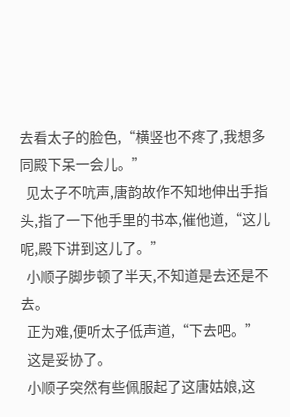去看太子的脸色,“横竖也不疼了,我想多同殿下呆一会儿。”
  见太子不吭声,唐韵故作不知地伸出手指头,指了一下他手里的书本,催他道,“这儿呢,殿下讲到这儿了。”
  小顺子脚步顿了半天,不知道是去还是不去。
  正为难,便听太子低声道,“下去吧。”
  这是妥协了。
  小顺子突然有些佩服起了这唐姑娘,这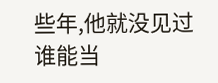些年,他就没见过谁能当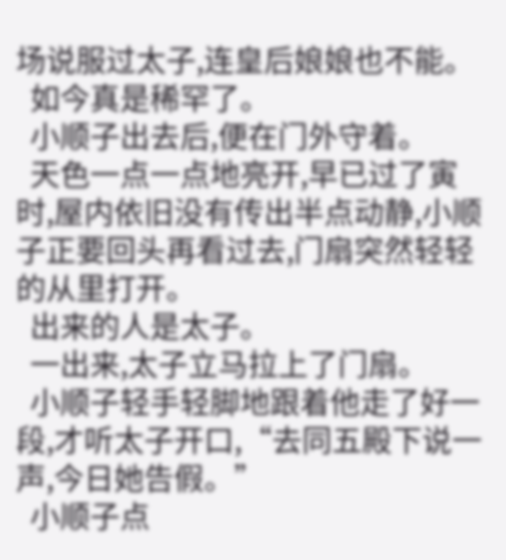场说服过太子,连皇后娘娘也不能。
  如今真是稀罕了。
  小顺子出去后,便在门外守着。
  天色一点一点地亮开,早已过了寅时,屋内依旧没有传出半点动静,小顺子正要回头再看过去,门扇突然轻轻的从里打开。
  出来的人是太子。
  一出来,太子立马拉上了门扇。
  小顺子轻手轻脚地跟着他走了好一段,才听太子开口,“去同五殿下说一声,今日她告假。”
  小顺子点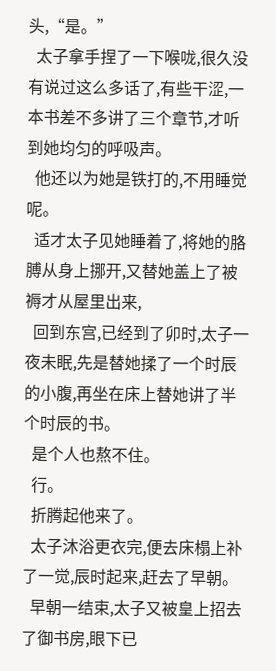头,“是。”
  太子拿手捏了一下喉咙,很久没有说过这么多话了,有些干涩,一本书差不多讲了三个章节,才听到她均匀的呼吸声。
  他还以为她是铁打的,不用睡觉呢。
  适才太子见她睡着了,将她的胳膊从身上挪开,又替她盖上了被褥才从屋里出来,
  回到东宫,已经到了卯时,太子一夜未眠,先是替她揉了一个时辰的小腹,再坐在床上替她讲了半个时辰的书。
  是个人也熬不住。
  行。
  折腾起他来了。
  太子沐浴更衣完,便去床榻上补了一觉,辰时起来,赶去了早朝。
  早朝一结束,太子又被皇上招去了御书房,眼下已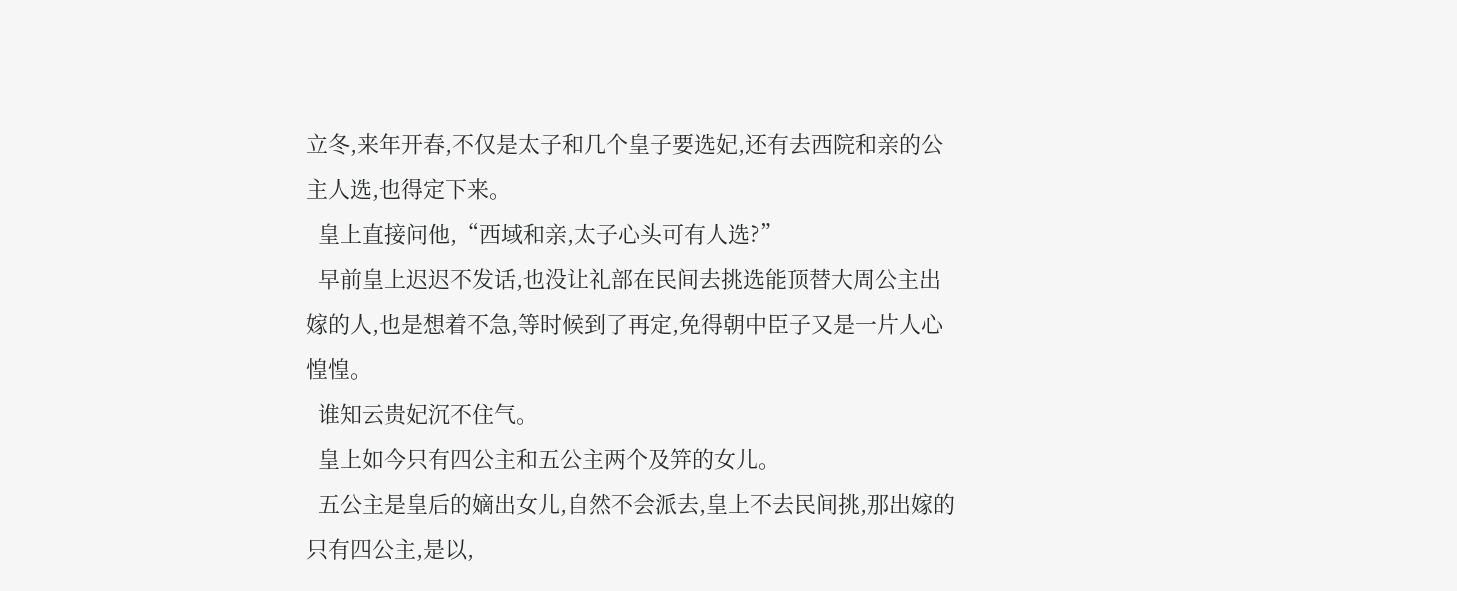立冬,来年开春,不仅是太子和几个皇子要选妃,还有去西院和亲的公主人选,也得定下来。
  皇上直接问他,“西域和亲,太子心头可有人选?”
  早前皇上迟迟不发话,也没让礼部在民间去挑选能顶替大周公主出嫁的人,也是想着不急,等时候到了再定,免得朝中臣子又是一片人心惶惶。
  谁知云贵妃沉不住气。
  皇上如今只有四公主和五公主两个及笄的女儿。
  五公主是皇后的嫡出女儿,自然不会派去,皇上不去民间挑,那出嫁的只有四公主,是以,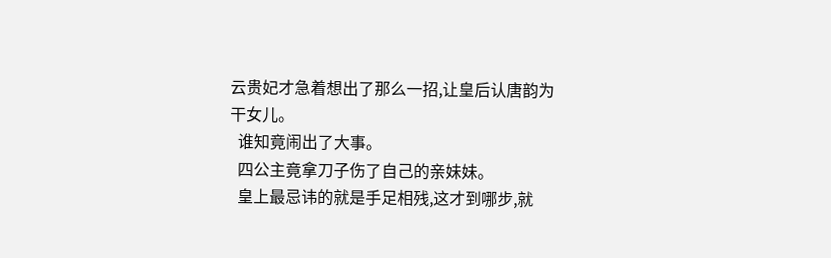云贵妃才急着想出了那么一招,让皇后认唐韵为干女儿。
  谁知竟闹出了大事。
  四公主竟拿刀子伤了自己的亲妹妹。
  皇上最忌讳的就是手足相残,这才到哪步,就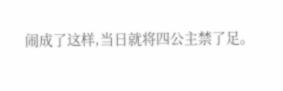闹成了这样,当日就将四公主禁了足。